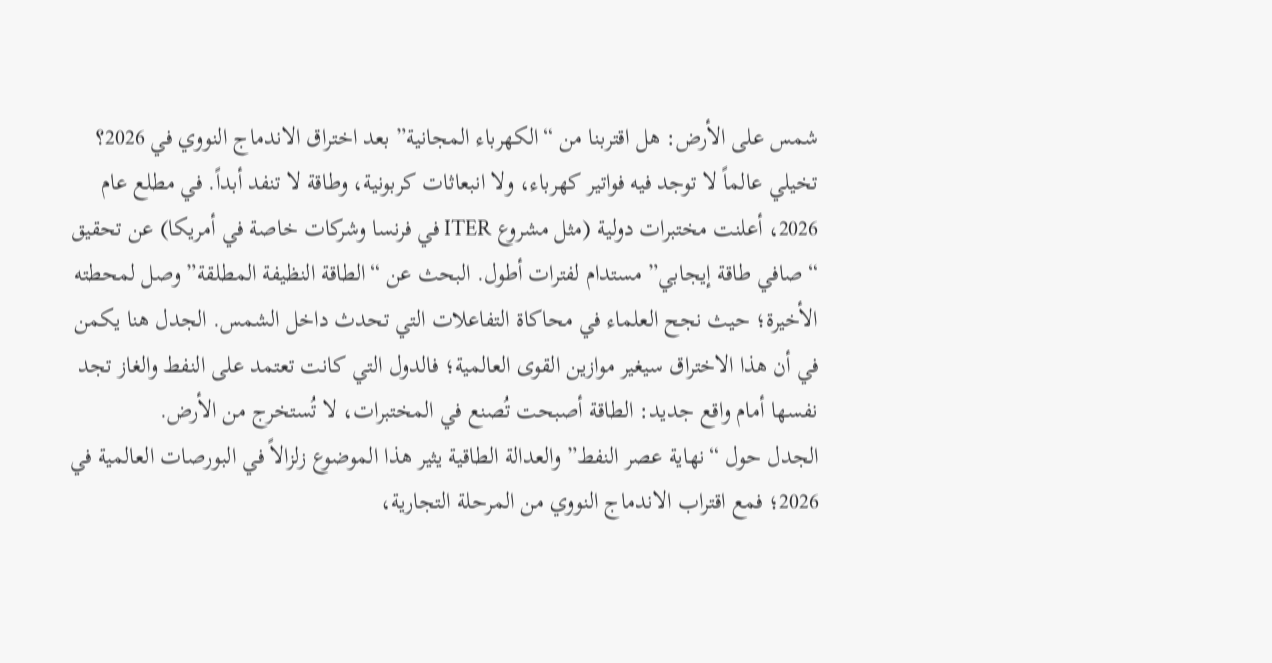شمس على الأرض: هل اقتربنا من “الكهرباء المجانية” بعد اختراق الاندماج النووي في 2026؟
تخيلي عالماً لا توجد فيه فواتير كهرباء، ولا انبعاثات كربونية، وطاقة لا تنفد أبداً. في مطلع عام 2026، أعلنت مختبرات دولية (مثل مشروع ITER في فرنسا وشركات خاصة في أمريكا) عن تحقيق “صافي طاقة إيجابي” مستدام لفترات أطول. البحث عن “الطاقة النظيفة المطلقة” وصل لمحطته الأخيرة؛ حيث نجح العلماء في محاكاة التفاعلات التي تحدث داخل الشمس. الجدل هنا يكمن في أن هذا الاختراق سيغير موازين القوى العالمية؛ فالدول التي كانت تعتمد على النفط والغاز تجد نفسها أمام واقع جديد: الطاقة أصبحت تُصنع في المختبرات، لا تُستخرج من الأرض.
الجدل حول “نهاية عصر النفط” والعدالة الطاقية يثير هذا الموضوع زلزالاً في البورصات العالمية في 2026؛ فمع اقتراب الاندماج النووي من المرحلة التجارية،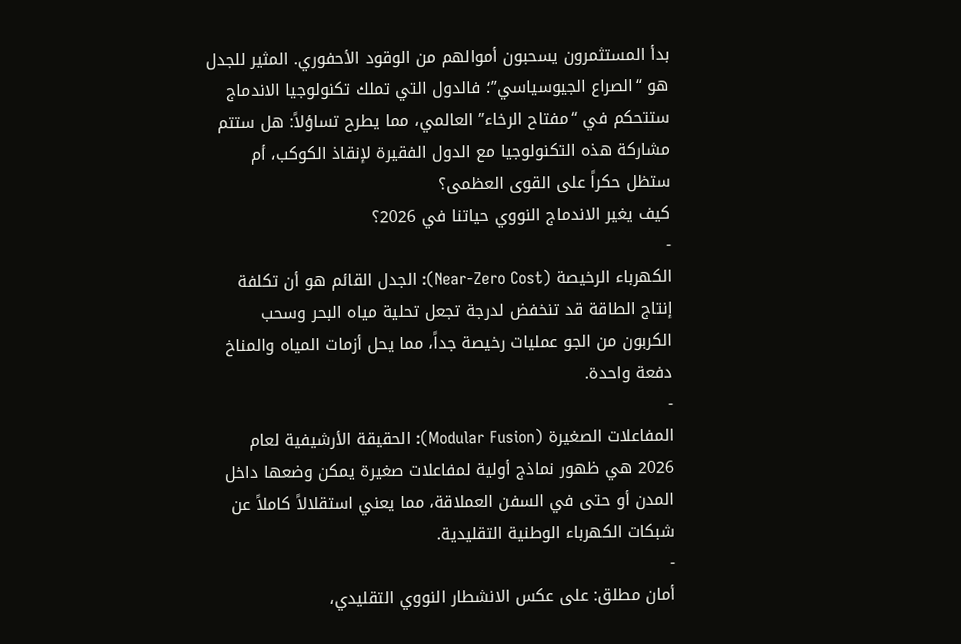بدأ المستثمرون يسحبون أموالهم من الوقود الأحفوري. المثير للجدل هو “الصراع الجيوسياسي”؛ فالدول التي تملك تكنولوجيا الاندماج ستتحكم في “مفتاح الرخاء” العالمي، مما يطرح تساؤلاً: هل ستتم مشاركة هذه التكنولوجيا مع الدول الفقيرة لإنقاذ الكوكب، أم ستظل حكراً على القوى العظمى؟
كيف يغير الاندماج النووي حياتنا في 2026؟
-
الكهرباء الرخيصة (Near-Zero Cost): الجدل القائم هو أن تكلفة إنتاج الطاقة قد تنخفض لدرجة تجعل تحلية مياه البحر وسحب الكربون من الجو عمليات رخيصة جداً، مما يحل أزمات المياه والمناخ دفعة واحدة.
-
المفاعلات الصغيرة (Modular Fusion): الحقيقة الأرشيفية لعام 2026 هي ظهور نماذج أولية لمفاعلات صغيرة يمكن وضعها داخل المدن أو حتى في السفن العملاقة، مما يعني استقلالاً كاملاً عن شبكات الكهرباء الوطنية التقليدية.
-
أمان مطلق: على عكس الانشطار النووي التقليدي،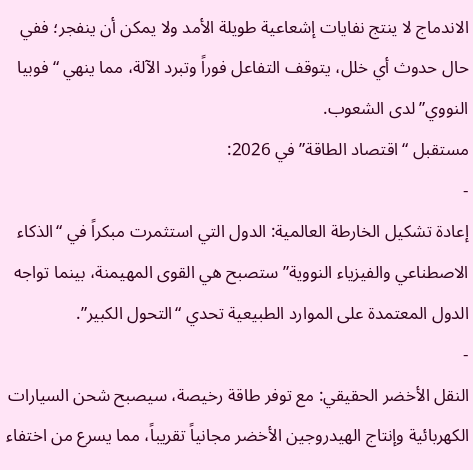الاندماج لا ينتج نفايات إشعاعية طويلة الأمد ولا يمكن أن ينفجر؛ ففي حال حدوث أي خلل، يتوقف التفاعل فوراً وتبرد الآلة، مما ينهي “فوبيا النووي” لدى الشعوب.
مستقبل “اقتصاد الطاقة” في 2026:
-
إعادة تشكيل الخارطة العالمية: الدول التي استثمرت مبكراً في “الذكاء الاصطناعي والفيزياء النووية” ستصبح هي القوى المهيمنة، بينما تواجه الدول المعتمدة على الموارد الطبيعية تحدي “التحول الكبير”.
-
النقل الأخضر الحقيقي: مع توفر طاقة رخيصة، سيصبح شحن السيارات الكهربائية وإنتاج الهيدروجين الأخضر مجانياً تقريباً، مما يسرع من اختفاء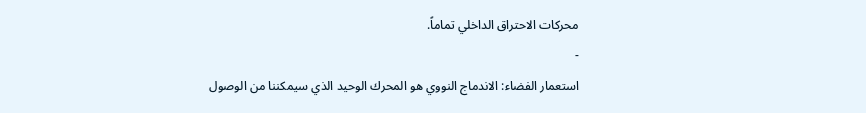محركات الاحتراق الداخلي تماماً.
-
استعمار الفضاء: الاندماج النووي هو المحرك الوحيد الذي سيمكننا من الوصول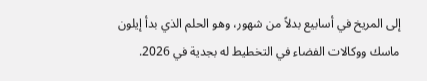إلى المريخ في أسابيع بدلاً من شهور، وهو الحلم الذي بدأ إيلون ماسك ووكالات الفضاء في التخطيط له بجدية في 2026.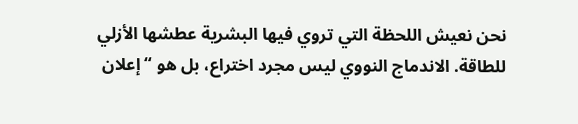نحن نعيش اللحظة التي تروي فيها البشرية عطشها الأزلي للطاقة. الاندماج النووي ليس مجرد اختراع، بل هو “إعلان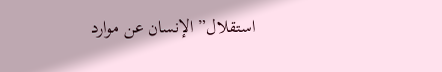استقلال” الإنسان عن موارد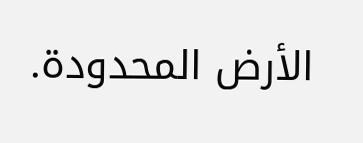الأرض المحدودة.